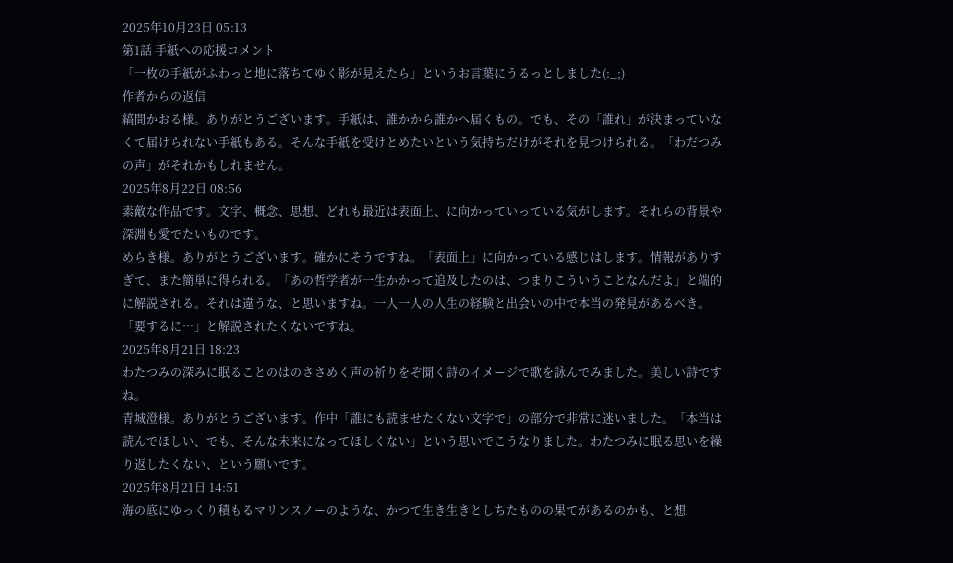2025年10月23日 05:13
第1話 手紙への応援コメント
「一枚の手紙がふわっと地に落ちてゆく影が見えたら」というお言葉にうるっとしました(:_;)
作者からの返信
縞間かおる様。ありがとうございます。手紙は、誰かから誰かへ届くもの。でも、その「誰れ」が決まっていなくて届けられない手紙もある。そんな手紙を受けとめたいという気持ちだけがそれを見つけられる。「わだつみの声」がそれかもしれません。
2025年8月22日 08:56
素敵な作品です。文字、概念、思想、どれも最近は表面上、に向かっていっている気がします。それらの背景や深淵も愛でたいものです。
めらき様。ありがとうございます。確かにそうですね。「表面上」に向かっている感じはします。情報がありすぎて、また簡単に得られる。「あの哲学者が一生かかって追及したのは、つまりこういうことなんだよ」と端的に解説される。それは違うな、と思いますね。一人一人の人生の経験と出会いの中で本当の発見があるべき。「要するに…」と解説されたくないですね。
2025年8月21日 18:23
わたつみの深みに眠ることのはのささめく声の祈りをぞ聞く詩のイメージで歌を詠んでみました。美しい詩ですね。
青城澄様。ありがとうございます。作中「誰にも読ませたくない文字で」の部分で非常に迷いました。「本当は読んでほしい、でも、そんな未来になってほしくない」という思いでこうなりました。わたつみに眠る思いを繰り返したくない、という願いです。
2025年8月21日 14:51
海の底にゆっくり積もるマリンスノーのような、かつて生き生きとしちたものの果てがあるのかも、と想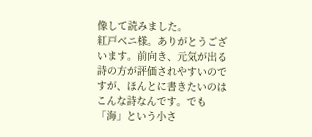像して読みました。
紅戸ベニ様。ありがとうございます。前向き、元気が出る詩の方が評価されやすいのですが、ほんとに書きたいのはこんな詩なんです。でも「海」という小さ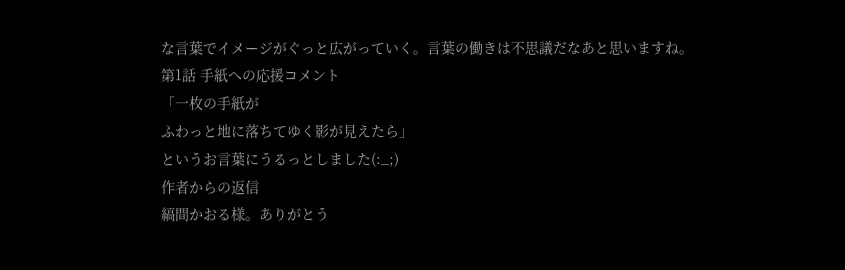な言葉でイメージがぐっと広がっていく。言葉の働きは不思議だなあと思いますね。
第1話 手紙への応援コメント
「一枚の手紙が
ふわっと地に落ちてゆく影が見えたら」
というお言葉にうるっとしました(:_;)
作者からの返信
縞間かおる様。ありがとう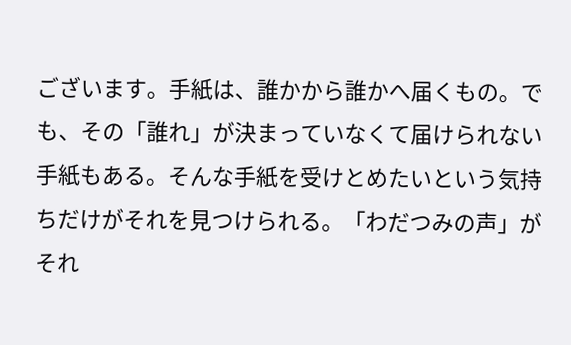ございます。手紙は、誰かから誰かへ届くもの。でも、その「誰れ」が決まっていなくて届けられない手紙もある。そんな手紙を受けとめたいという気持ちだけがそれを見つけられる。「わだつみの声」がそれ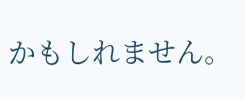かもしれません。